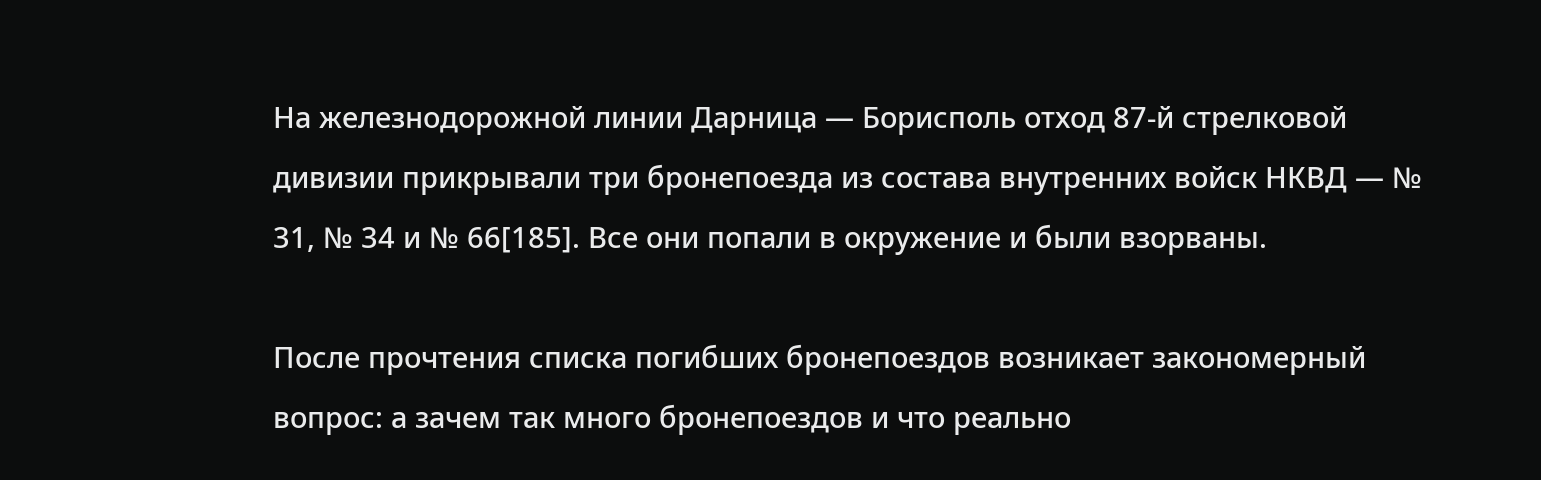На железнодорожной линии Дарница — Борисполь отход 87-й стрелковой дивизии прикрывали три бронепоезда из состава внутренних войск НКВД — № 31, № 34 и № 66[185]. Все они попали в окружение и были взорваны.

После прочтения списка погибших бронепоездов возникает закономерный вопрос: а зачем так много бронепоездов и что реально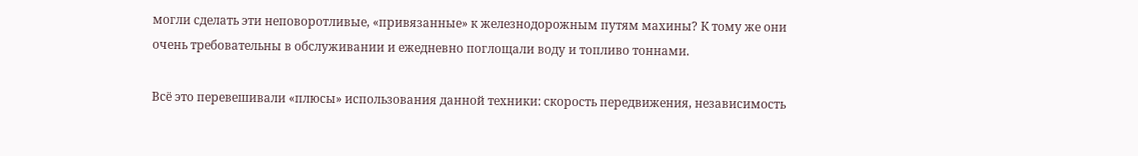могли сделать эти неповоротливые, «привязанные» к железнодорожным путям махины? К тому же они очень требовательны в обслуживании и ежедневно поглощали воду и топливо тоннами.

Всё это перевешивали «плюсы» использования данной техники: скорость передвижения, независимость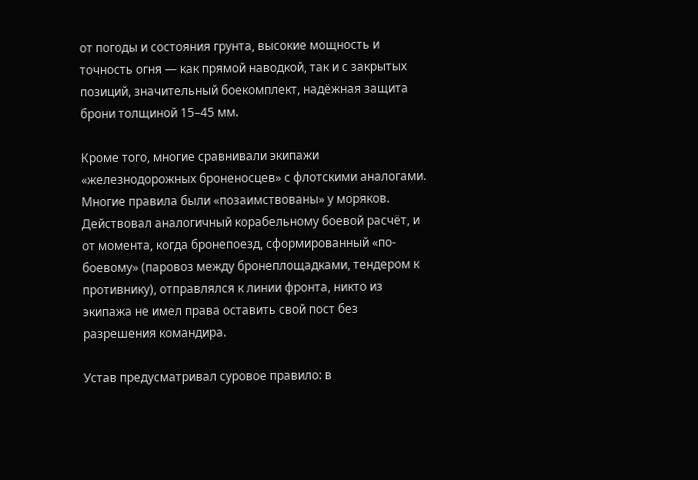от погоды и состояния грунта, высокие мощность и точность огня — как прямой наводкой, так и с закрытых позиций, значительный боекомплект, надёжная защита брони толщиной 15–45 мм.

Кроме того, многие сравнивали экипажи «железнодорожных броненосцев» с флотскими аналогами. Многие правила были «позаимствованы» у моряков. Действовал аналогичный корабельному боевой расчёт, и от момента, когда бронепоезд, сформированный «по-боевому» (паровоз между бронеплощадками, тендером к противнику), отправлялся к линии фронта, никто из экипажа не имел права оставить свой пост без разрешения командира.

Устав предусматривал суровое правило: в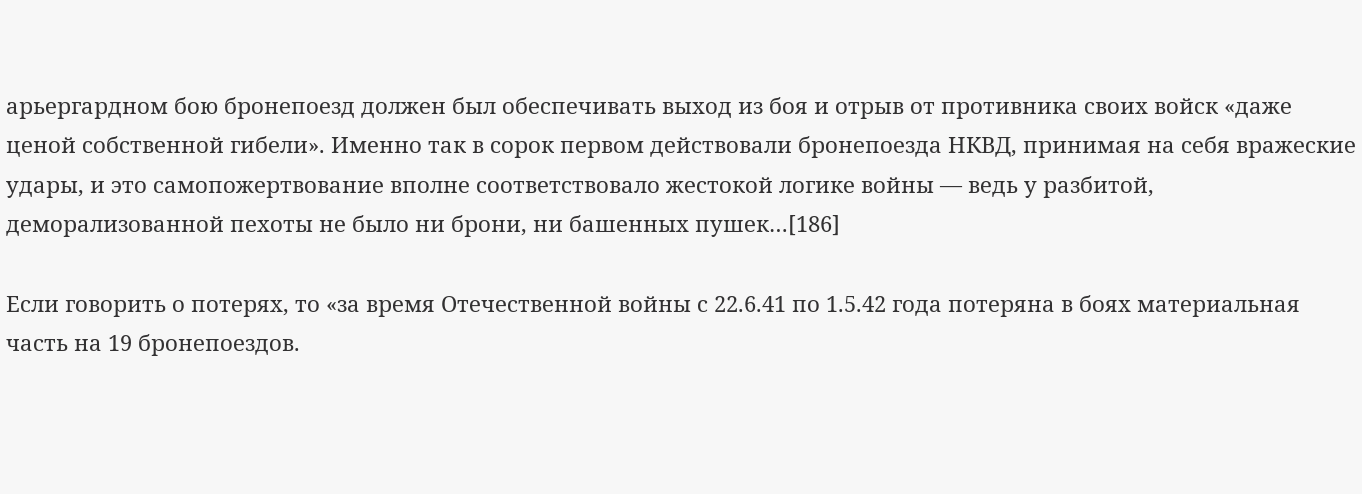арьергардном бою бронепоезд должен был обеспечивать выход из боя и отрыв от противника своих войск «даже ценой собственной гибели». Именно так в сорок первом действовали бронепоезда НКВД, принимая на себя вражеские удары, и это самопожертвование вполне соответствовало жестокой логике войны — ведь у разбитой, деморализованной пехоты не было ни брони, ни башенных пушек…[186]

Если говорить о потерях, то «за время Отечественной войны с 22.6.41 по 1.5.42 года потеряна в боях материальная часть на 19 бронепоездов.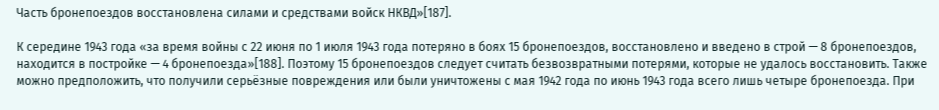Часть бронепоездов восстановлена силами и средствами войск НКВД»[187].

К середине 1943 года «за время войны с 22 июня по 1 июля 1943 года потеряно в боях 15 бронепоездов, восстановлено и введено в строй — 8 бронепоездов, находится в постройке — 4 бронепоезда»[188]. Поэтому 15 бронепоездов следует считать безвозвратными потерями, которые не удалось восстановить. Также можно предположить, что получили серьёзные повреждения или были уничтожены с мая 1942 года по июнь 1943 года всего лишь четыре бронепоезда. При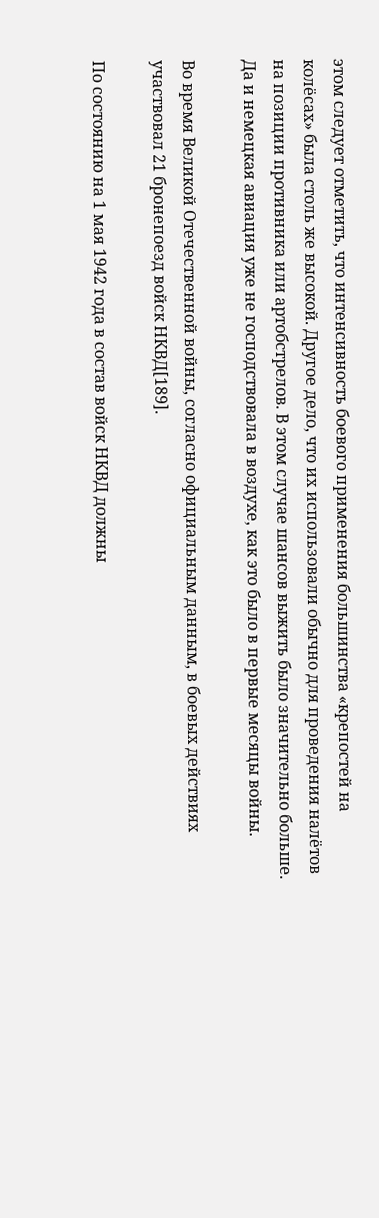этом следует отметить, что интенсивность боевого применения большинства «крепостей на колёсах» была столь же высокой. Другое дело, что их использовали обычно для проведения налётов на позиции противника или артобстрелов. В этом случае шансов выжить было значительно больше. Да и немецкая авиация уже не господствовала в воздухе, как это было в первые месяцы войны.

Во время Великой Отечественной войны, согласно официальным данным, в боевых действиях участвовал 21 бронепоезд войск НКВД[189].

По состоянию на 1 мая 1942 года в состав войск НКВД должны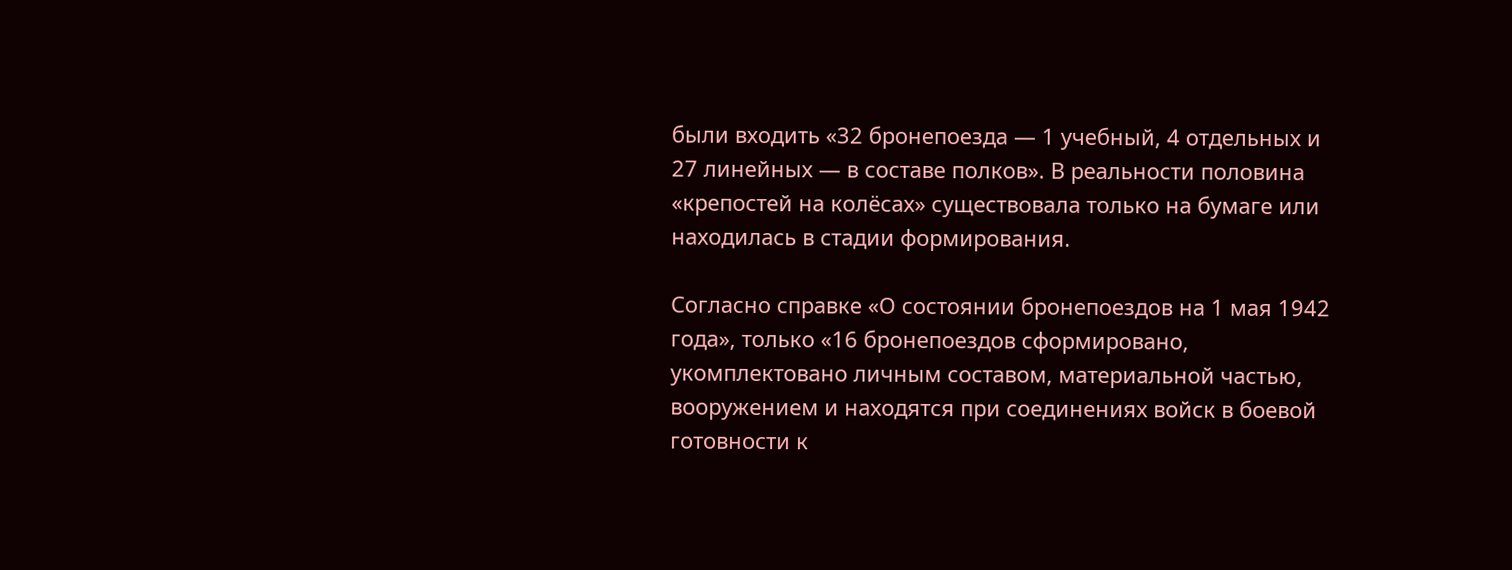были входить «32 бронепоезда — 1 учебный, 4 отдельных и 27 линейных — в составе полков». В реальности половина «крепостей на колёсах» существовала только на бумаге или находилась в стадии формирования.

Согласно справке «О состоянии бронепоездов на 1 мая 1942 года», только «16 бронепоездов сформировано, укомплектовано личным составом, материальной частью, вооружением и находятся при соединениях войск в боевой готовности к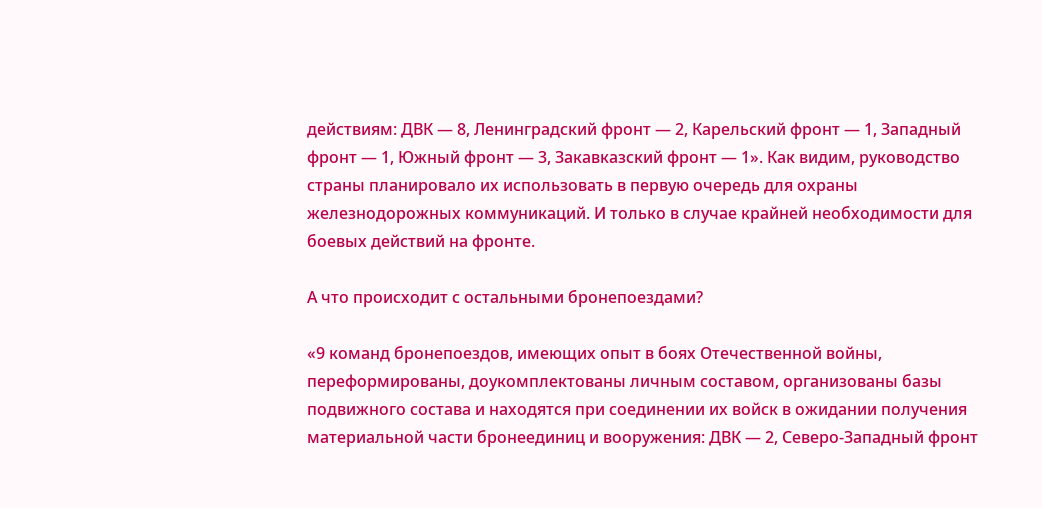действиям: ДВК — 8, Ленинградский фронт — 2, Карельский фронт — 1, Западный фронт — 1, Южный фронт — 3, Закавказский фронт — 1». Как видим, руководство страны планировало их использовать в первую очередь для охраны железнодорожных коммуникаций. И только в случае крайней необходимости для боевых действий на фронте.

А что происходит с остальными бронепоездами?

«9 команд бронепоездов, имеющих опыт в боях Отечественной войны, переформированы, доукомплектованы личным составом, организованы базы подвижного состава и находятся при соединении их войск в ожидании получения материальной части бронеединиц и вооружения: ДВК — 2, Северо-Западный фронт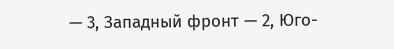— 3, Западный фронт — 2, Юго-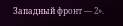Западный фронт — 2».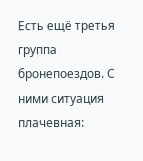Есть ещё третья группа бронепоездов. С ними ситуация плачевная: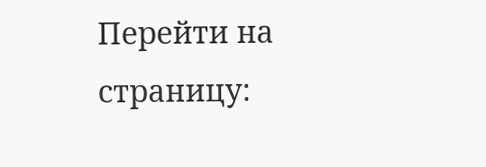Перейти на страницу: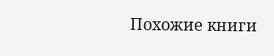Похожие книги